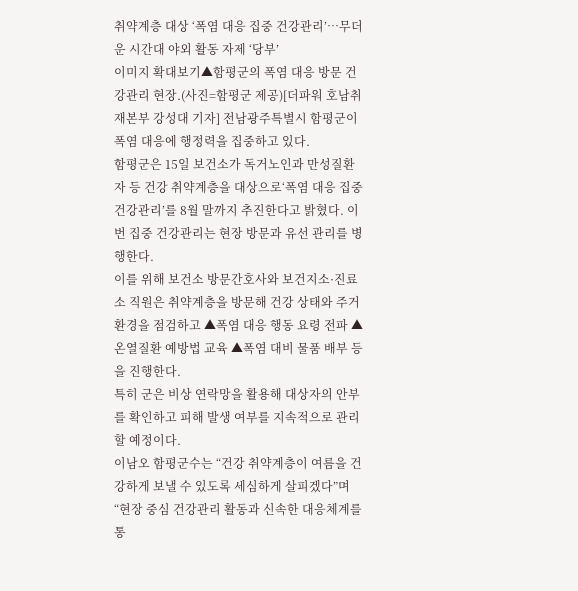취약계층 대상 ‘폭염 대응 집중 건강관리’…무더운 시간대 야외 활동 자제 ‘당부’
이미지 확대보기▲함평군의 폭염 대응 방문 건강관리 현장.(사진=함평군 제공)[더파워 호남취재본부 강성대 기자] 전남광주특별시 함평군이 폭염 대응에 행정력을 집중하고 있다.
함평군은 15일 보건소가 독거노인과 만성질환자 등 건강 취약계층을 대상으로‘폭염 대응 집중 건강관리’를 8월 말까지 추진한다고 밝혔다. 이번 집중 건강관리는 현장 방문과 유선 관리를 병행한다.
이를 위해 보건소 방문간호사와 보건지소·진료소 직원은 취약계층을 방문해 건강 상태와 주거환경을 점검하고 ▲폭염 대응 행동 요령 전파 ▲온열질환 예방법 교육 ▲폭염 대비 물품 배부 등을 진행한다.
특히 군은 비상 연락망을 활용해 대상자의 안부를 확인하고 피해 발생 여부를 지속적으로 관리할 예정이다.
이남오 함평군수는 “건강 취약계층이 여름을 건강하게 보낼 수 있도록 세심하게 살피겠다”며 “현장 중심 건강관리 활동과 신속한 대응체계를 통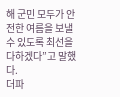해 군민 모두가 안전한 여름을 보낼 수 있도록 최선을 다하겠다”고 말했다.
더파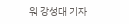워 강성대 기자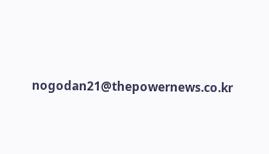nogodan21@thepowernews.co.kr